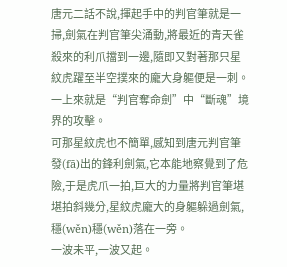唐元二話不說,揮起手中的判官筆就是一掃,劍氣在判官筆尖涌動,將最近的青天雀殺來的利爪擋到一邊,隨即又對著那只星紋虎躍至半空撲來的龐大身軀便是一刺。
一上來就是“判官奪命劍”中“斷魂”境界的攻擊。
可那星紋虎也不簡單,感知到唐元判官筆發(fā)出的鋒利劍氣,它本能地察覺到了危險,于是虎爪一拍,巨大的力量將判官筆堪堪拍斜幾分,星紋虎龐大的身軀躲過劍氣,穩(wěn)穩(wěn)落在一旁。
一波未平,一波又起。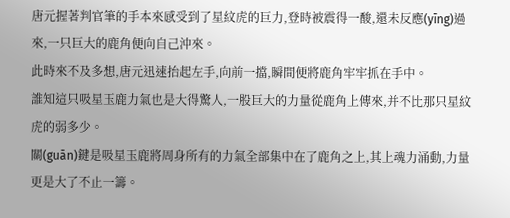唐元握著判官筆的手本來感受到了星紋虎的巨力,登時被震得一酸,還未反應(yīng)過來,一只巨大的鹿角便向自己沖來。
此時來不及多想,唐元迅速抬起左手,向前一擋,瞬間便將鹿角牢牢抓在手中。
誰知這只吸星玉鹿力氣也是大得驚人,一股巨大的力量從鹿角上傳來,并不比那只星紋虎的弱多少。
關(guān)鍵是吸星玉鹿將周身所有的力氣全部集中在了鹿角之上,其上魂力涌動,力量更是大了不止一籌。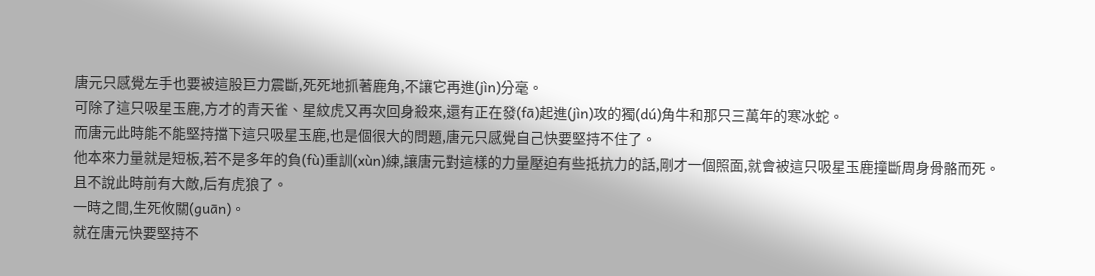唐元只感覺左手也要被這股巨力震斷,死死地抓著鹿角,不讓它再進(jìn)分毫。
可除了這只吸星玉鹿,方才的青天雀、星紋虎又再次回身殺來,還有正在發(fā)起進(jìn)攻的獨(dú)角牛和那只三萬年的寒冰蛇。
而唐元此時能不能堅持擋下這只吸星玉鹿,也是個很大的問題,唐元只感覺自己快要堅持不住了。
他本來力量就是短板,若不是多年的負(fù)重訓(xùn)練,讓唐元對這樣的力量壓迫有些抵抗力的話,剛才一個照面,就會被這只吸星玉鹿撞斷周身骨骼而死。
且不說此時前有大敵,后有虎狼了。
一時之間,生死攸關(guān)。
就在唐元快要堅持不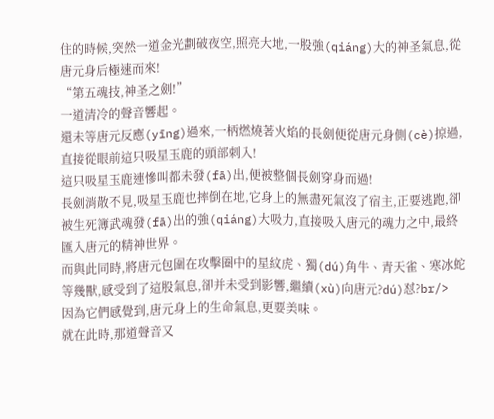住的時候,突然一道金光劃破夜空,照亮大地,一股強(qiáng)大的神圣氣息,從唐元身后極速而來!
“第五魂技,神圣之劍!”
一道清冷的聲音響起。
還未等唐元反應(yīng)過來,一柄燃燒著火焰的長劍便從唐元身側(cè)掠過,直接從眼前這只吸星玉鹿的頭部刺入!
這只吸星玉鹿連慘叫都未發(fā)出,便被整個長劍穿身而過!
長劍消散不見,吸星玉鹿也摔倒在地,它身上的無盡死氣沒了宿主,正要逃跑,卻被生死簿武魂發(fā)出的強(qiáng)大吸力,直接吸入唐元的魂力之中,最終匯入唐元的精神世界。
而與此同時,將唐元包圍在攻擊圈中的星紋虎、獨(dú)角牛、青天雀、寒冰蛇等幾獸,感受到了這股氣息,卻并未受到影響,繼續(xù)向唐元?dú)怼?br/>
因為它們感覺到,唐元身上的生命氣息,更要美味。
就在此時,那道聲音又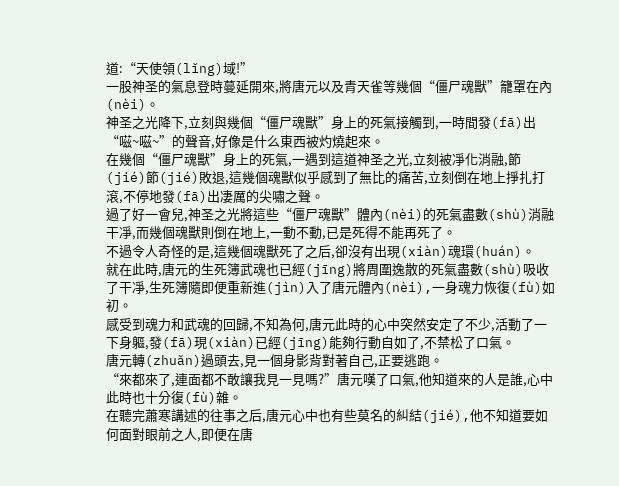道:“天使領(lǐng)域!”
一股神圣的氣息登時蔓延開來,將唐元以及青天雀等幾個“僵尸魂獸”籠罩在內(nèi)。
神圣之光降下,立刻與幾個“僵尸魂獸”身上的死氣接觸到,一時間發(fā)出“嗞~嗞~”的聲音,好像是什么東西被灼燒起來。
在幾個“僵尸魂獸”身上的死氣,一遇到這道神圣之光,立刻被凈化消融,節(jié)節(jié)敗退,這幾個魂獸似乎感到了無比的痛苦,立刻倒在地上掙扎打滾,不停地發(fā)出凄厲的尖嘯之聲。
過了好一會兒,神圣之光將這些“僵尸魂獸”體內(nèi)的死氣盡數(shù)消融干凈,而幾個魂獸則倒在地上,一動不動,已是死得不能再死了。
不過令人奇怪的是,這幾個魂獸死了之后,卻沒有出現(xiàn)魂環(huán)。
就在此時,唐元的生死簿武魂也已經(jīng)將周圍逸散的死氣盡數(shù)吸收了干凈,生死簿隨即便重新進(jìn)入了唐元體內(nèi),一身魂力恢復(fù)如初。
感受到魂力和武魂的回歸,不知為何,唐元此時的心中突然安定了不少,活動了一下身軀,發(fā)現(xiàn)已經(jīng)能夠行動自如了,不禁松了口氣。
唐元轉(zhuǎn)過頭去,見一個身影背對著自己,正要逃跑。
“來都來了,連面都不敢讓我見一見嗎?”唐元嘆了口氣,他知道來的人是誰,心中此時也十分復(fù)雜。
在聽完蕭寒講述的往事之后,唐元心中也有些莫名的糾結(jié),他不知道要如何面對眼前之人,即便在唐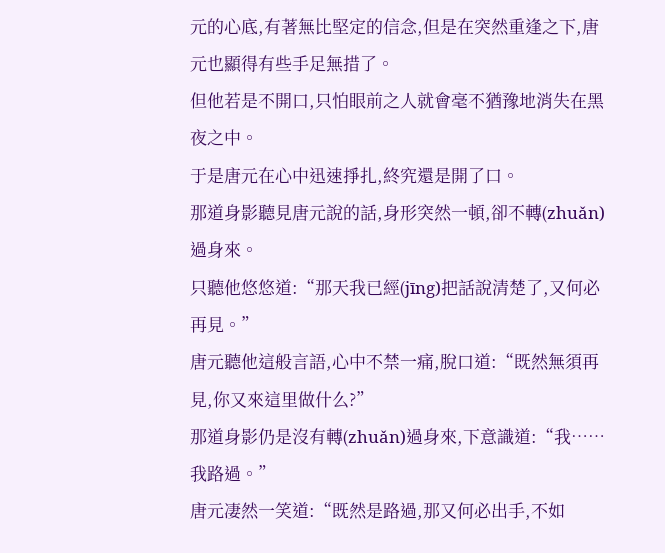元的心底,有著無比堅定的信念,但是在突然重逢之下,唐元也顯得有些手足無措了。
但他若是不開口,只怕眼前之人就會毫不猶豫地消失在黑夜之中。
于是唐元在心中迅速掙扎,終究還是開了口。
那道身影聽見唐元說的話,身形突然一頓,卻不轉(zhuǎn)過身來。
只聽他悠悠道:“那天我已經(jīng)把話說清楚了,又何必再見。”
唐元聽他這般言語,心中不禁一痛,脫口道:“既然無須再見,你又來這里做什么?”
那道身影仍是沒有轉(zhuǎn)過身來,下意識道:“我……我路過。”
唐元凄然一笑道:“既然是路過,那又何必出手,不如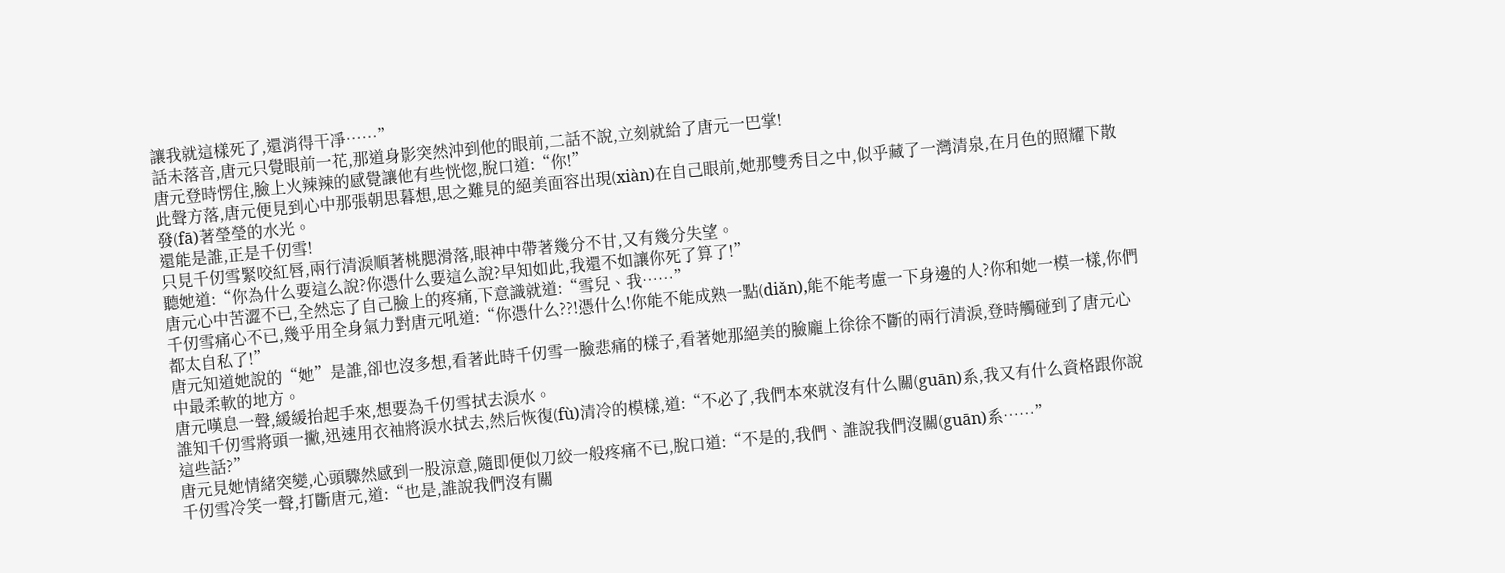讓我就這樣死了,還消得干凈……”
話未落音,唐元只覺眼前一花,那道身影突然沖到他的眼前,二話不說,立刻就給了唐元一巴掌!
唐元登時愣住,臉上火辣辣的感覺讓他有些恍惚,脫口道:“你!”
此聲方落,唐元便見到心中那張朝思暮想,思之難見的絕美面容出現(xiàn)在自己眼前,她那雙秀目之中,似乎藏了一灣清泉,在月色的照耀下散發(fā)著瑩瑩的水光。
還能是誰,正是千仞雪!
只見千仞雪緊咬紅唇,兩行清淚順著桃腮滑落,眼神中帶著幾分不甘,又有幾分失望。
聽她道:“你為什么要這么說?你憑什么要這么說?早知如此,我還不如讓你死了算了!”
唐元心中苦澀不已,全然忘了自己臉上的疼痛,下意識就道:“雪兒、我……”
千仞雪痛心不已,幾乎用全身氣力對唐元吼道:“你憑什么??!憑什么!你能不能成熟一點(diǎn),能不能考慮一下身邊的人?你和她一模一樣,你們都太自私了!”
唐元知道她說的“她”是誰,卻也沒多想,看著此時千仞雪一臉悲痛的樣子,看著她那絕美的臉龐上徐徐不斷的兩行清淚,登時觸碰到了唐元心中最柔軟的地方。
唐元嘆息一聲,緩緩抬起手來,想要為千仞雪拭去淚水。
誰知千仞雪將頭一撇,迅速用衣袖將淚水拭去,然后恢復(fù)清冷的模樣,道:“不必了,我們本來就沒有什么關(guān)系,我又有什么資格跟你說這些話?”
唐元見她情緒突變,心頭驟然感到一股涼意,隨即便似刀絞一般疼痛不已,脫口道:“不是的,我們、誰說我們沒關(guān)系……”
千仞雪冷笑一聲,打斷唐元,道:“也是,誰說我們沒有關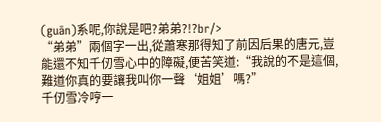(guān)系呢,你說是吧?弟弟?!?br/>
“弟弟”兩個字一出,從蕭寒那得知了前因后果的唐元,豈能還不知千仞雪心中的障礙,便苦笑道:“我說的不是這個,難道你真的要讓我叫你一聲‘姐姐’嗎?”
千仞雪冷哼一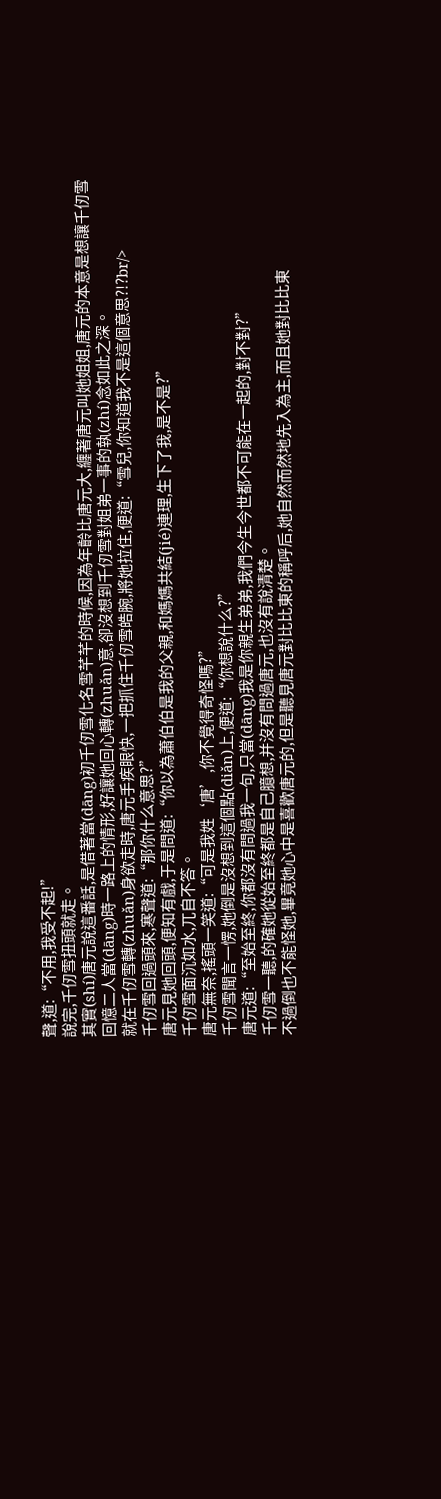聲,道:“不用,我受不起!”
說完,千仞雪扭頭就走。
其實(shí)唐元說這番話,是借著當(dāng)初千仞雪化名雪芊芊的時候,因為年齡比唐元大,纏著唐元叫她姐姐,唐元的本意是想讓千仞雪回憶二人當(dāng)時一路上的情形,好讓她回心轉(zhuǎn)意,卻沒想到千仞雪對姐弟一事的執(zhí)念如此之深。
就在千仞雪轉(zhuǎn)身欲走時,唐元手疾眼快,一把抓住千仞雪皓腕,將她拉住,便道:“雪兒,你知道我不是這個意思?!?br/>
千仞雪回過頭來,寒聲道:“那你什么意思?”
唐元見她回頭,便知有戲,于是問道:“你以為蕭伯伯是我的父親,和媽媽共結(jié)連理,生下了我,是不是?”
千仞雪面沉如水,兀自不答。
唐元無奈,搖頭一笑道:“可是我姓‘唐’,你不覺得奇怪嗎?”
千仞雪聞言一愣,她倒是沒想到這個點(diǎn)上,便道:“你想說什么?”
唐元道:“至始至終,你都沒有問過我一句,只當(dāng)我是你親生弟弟,我們今生今世都不可能在一起的,對不對?”
千仞雪一聽,的確她從始至終都是自己臆想,并沒有問過唐元,也沒有說清楚。
不過倒也不能怪她,畢竟她心中是喜歡唐元的,但是聽見唐元對比比東的稱呼后,她自然而然地先入為主,而且她對比比東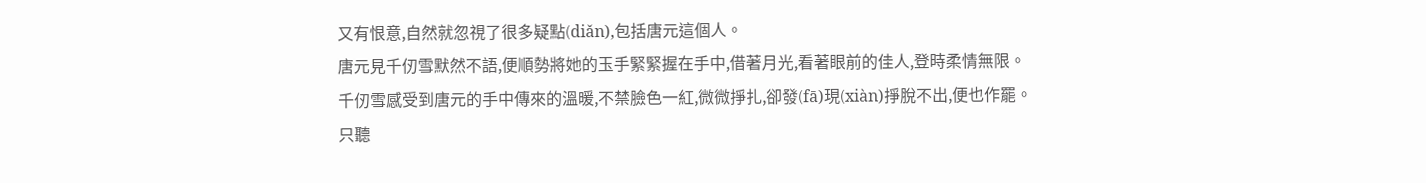又有恨意,自然就忽視了很多疑點(diǎn),包括唐元這個人。
唐元見千仞雪默然不語,便順勢將她的玉手緊緊握在手中,借著月光,看著眼前的佳人,登時柔情無限。
千仞雪感受到唐元的手中傳來的溫暖,不禁臉色一紅,微微掙扎,卻發(fā)現(xiàn)掙脫不出,便也作罷。
只聽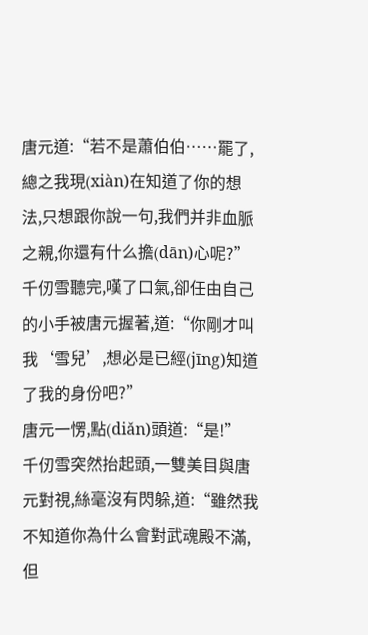唐元道:“若不是蕭伯伯……罷了,總之我現(xiàn)在知道了你的想法,只想跟你說一句,我們并非血脈之親,你還有什么擔(dān)心呢?”
千仞雪聽完,嘆了口氣,卻任由自己的小手被唐元握著,道:“你剛才叫我‘雪兒’,想必是已經(jīng)知道了我的身份吧?”
唐元一愣,點(diǎn)頭道:“是!”
千仞雪突然抬起頭,一雙美目與唐元對視,絲毫沒有閃躲,道:“雖然我不知道你為什么會對武魂殿不滿,但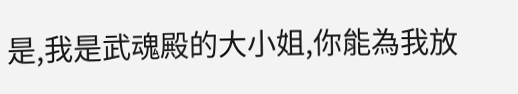是,我是武魂殿的大小姐,你能為我放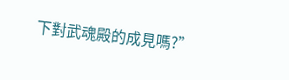下對武魂殿的成見嗎?”